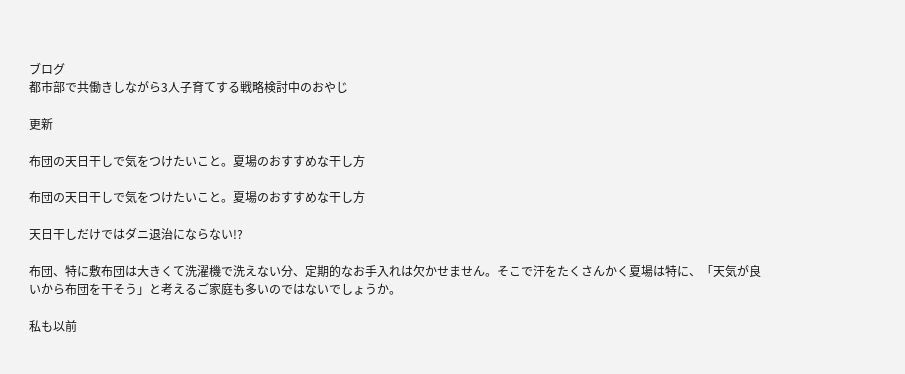ブログ
都市部で共働きしながら3人子育てする戦略検討中のおやじ

更新

布団の天日干しで気をつけたいこと。夏場のおすすめな干し方

布団の天日干しで気をつけたいこと。夏場のおすすめな干し方

天日干しだけではダニ退治にならない!?

布団、特に敷布団は大きくて洗濯機で洗えない分、定期的なお手入れは欠かせません。そこで汗をたくさんかく夏場は特に、「天気が良いから布団を干そう」と考えるご家庭も多いのではないでしょうか。

私も以前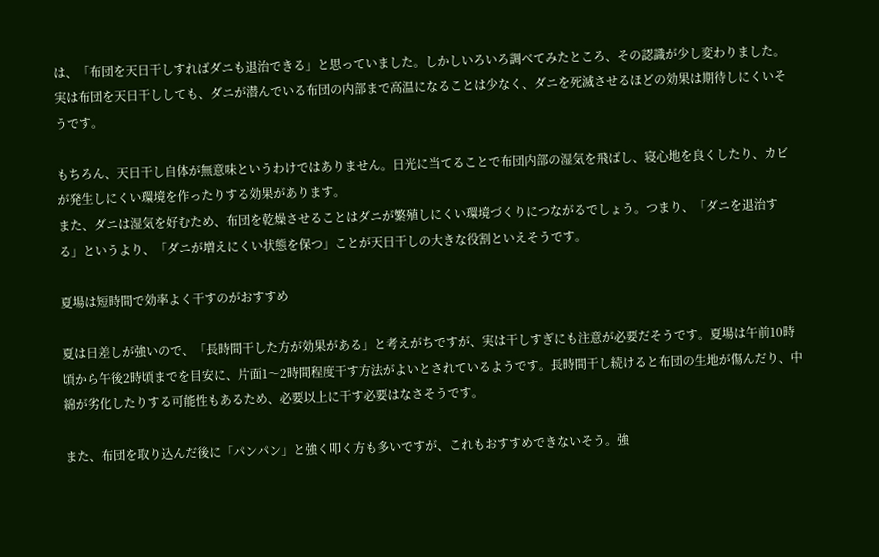は、「布団を天日干しすればダニも退治できる」と思っていました。しかしいろいろ調べてみたところ、その認識が少し変わりました。実は布団を天日干ししても、ダニが潜んでいる布団の内部まで高温になることは少なく、ダニを死滅させるほどの効果は期待しにくいそうです。

もちろん、天日干し自体が無意味というわけではありません。日光に当てることで布団内部の湿気を飛ばし、寝心地を良くしたり、カビが発生しにくい環境を作ったりする効果があります。
また、ダニは湿気を好むため、布団を乾燥させることはダニが繁殖しにくい環境づくりにつながるでしょう。つまり、「ダニを退治する」というより、「ダニが増えにくい状態を保つ」ことが天日干しの大きな役割といえそうです。

夏場は短時間で効率よく干すのがおすすめ

夏は日差しが強いので、「長時間干した方が効果がある」と考えがちですが、実は干しすぎにも注意が必要だそうです。夏場は午前10時頃から午後2時頃までを目安に、片面1〜2時間程度干す方法がよいとされているようです。長時間干し続けると布団の生地が傷んだり、中綿が劣化したりする可能性もあるため、必要以上に干す必要はなさそうです。

また、布団を取り込んだ後に「パンパン」と強く叩く方も多いですが、これもおすすめできないそう。強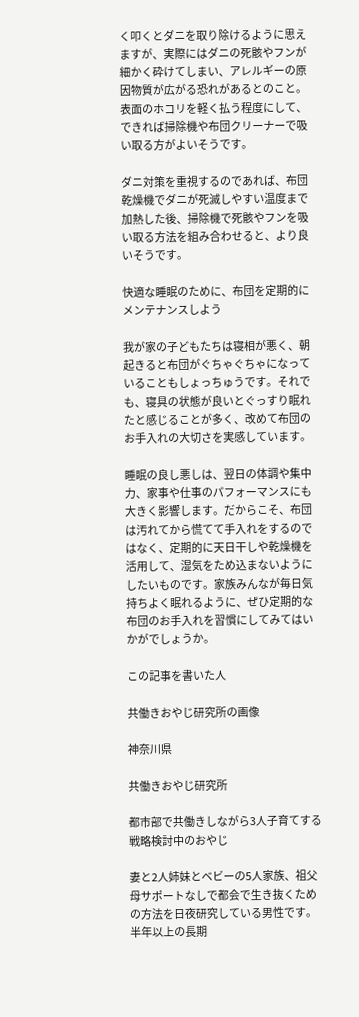く叩くとダニを取り除けるように思えますが、実際にはダニの死骸やフンが細かく砕けてしまい、アレルギーの原因物質が広がる恐れがあるとのこと。表面のホコリを軽く払う程度にして、できれば掃除機や布団クリーナーで吸い取る方がよいそうです。

ダニ対策を重視するのであれば、布団乾燥機でダニが死滅しやすい温度まで加熱した後、掃除機で死骸やフンを吸い取る方法を組み合わせると、より良いそうです。

快適な睡眠のために、布団を定期的にメンテナンスしよう

我が家の子どもたちは寝相が悪く、朝起きると布団がぐちゃぐちゃになっていることもしょっちゅうです。それでも、寝具の状態が良いとぐっすり眠れたと感じることが多く、改めて布団のお手入れの大切さを実感しています。

睡眠の良し悪しは、翌日の体調や集中力、家事や仕事のパフォーマンスにも大きく影響します。だからこそ、布団は汚れてから慌てて手入れをするのではなく、定期的に天日干しや乾燥機を活用して、湿気をため込まないようにしたいものです。家族みんなが毎日気持ちよく眠れるように、ぜひ定期的な布団のお手入れを習慣にしてみてはいかがでしょうか。

この記事を書いた人

共働きおやじ研究所の画像

神奈川県

共働きおやじ研究所

都市部で共働きしながら3人子育てする戦略検討中のおやじ

妻と2人姉妹とベビーの5人家族、祖父母サポートなしで都会で生き抜くための方法を日夜研究している男性です。半年以上の長期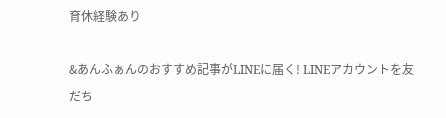育休経験あり

&あんふぁんのおすすめ記事がLINEに届く! LINEアカウントを友だち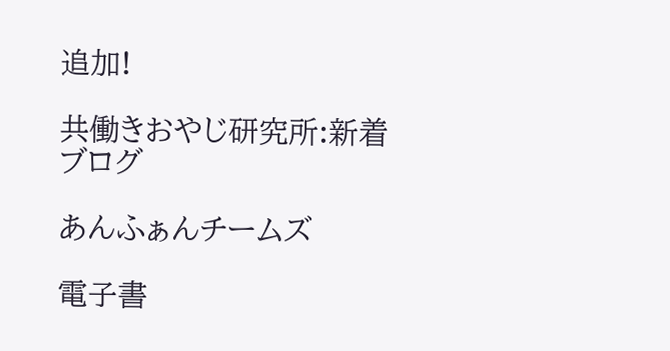追加!

共働きおやじ研究所:新着ブログ

あんふぁんチームズ

電子書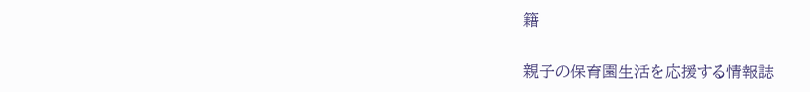籍

親子の保育園生活を応援する情報誌